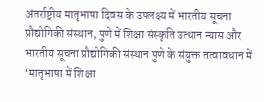अंतर्राष्ट्रीय मातृभाषा दिवस के उपलक्ष्य में भारतीय सूचना प्रौद्योगिकी संस्थान, पुणे में शिक्षा संस्कृति उत्थान न्यास और भारतीय सूचना प्रौद्योगिकी संस्थान पुणे के संयुक्त तत्वावधान में ‘मातृभाषा में शिक्षा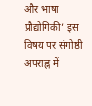और भाषा प्रौद्योगिकी’ इस विषय पर संगोष्ठी अपराह्न में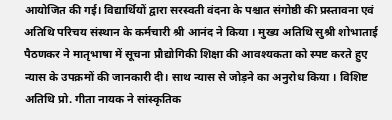आयोजित की गई। विद्यार्थियों द्वारा सरस्वती वंदना के पश्चात संगोष्ठी की प्रस्तावना एवं अतिथि परिचय संस्थान के कर्मचारी श्री आनंद ने किया । मुख्य अतिथि सुश्री शोभाताई पैठणकर ने मातृभाषा में सूचना प्रौद्योगिकी शिक्षा की आवश्यकता को स्पष्ट करते हुए न्यास के उपक्रमों की जानकारी दी। साथ न्यास से जोड़ने का अनुरोध किया । विशिष्ट अतिथि प्रो. गीता नायक ने सांस्कृतिक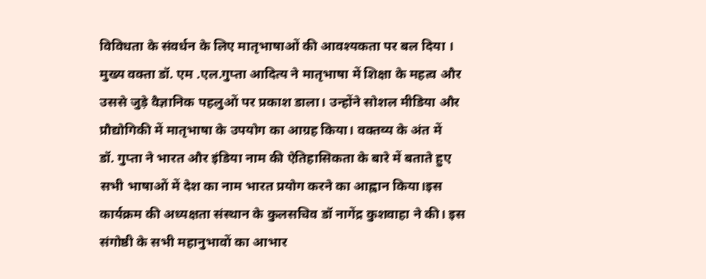विविधता के संवर्धन के लिए मातृभाषाओं की आवश्यकता पर बल दिया । मुख्य वक्ता डॉ. एम .एल.गुप्ता आदित्य ने मातृभाषा में शिक्षा के महत्व और उससे जुड़े वैज्ञानिक पहलुओं पर प्रकाश डाला। उन्होंने सोशल मीडिया और प्रौद्योगिकी में मातृभाषा के उपयोग का आग्रह किया। वक्तव्य के अंत में
डॉ. गुप्ता ने भारत और इंडिया नाम की ऐतिहासिकता के बारे में बताते हुए सभी भाषाओं में देश का नाम भारत प्रयोग करने का आह्वान किया।इस कार्यक्रम की अध्यक्षता संस्थान के कुलसचिव डॉ नागेंद्र कुशवाहा ने की। इस संगोष्ठी के सभी महानुभावों का आभार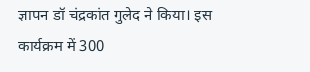ज्ञापन डॉ चंद्रकांत गुलेद ने किया। इस कार्यक्रम में 300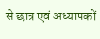से छात्र एवं अध्यापकों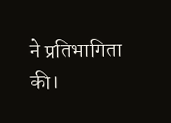ने प्रतिभागिता की।